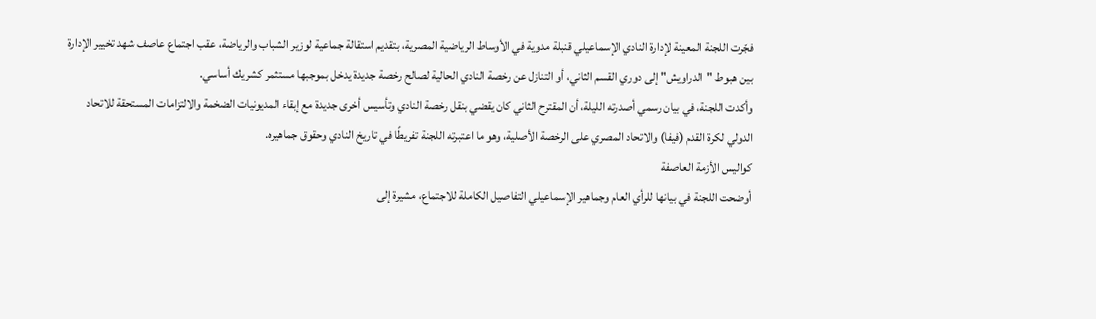فجّرت اللجنة المعينة لإدارة النادي الإسماعيلي قنبلة مدوية في الأوساط الرياضية المصرية، بتقديم استقالة جماعية لوزير الشباب والرياضة، عقب اجتماع عاصف شهد تخيير الإدارة بين هبوط "الدراويش" إلى دوري القسم الثاني، أو التنازل عن رخصة النادي الحالية لصالح رخصة جديدة يدخل بموجبها مستثمر كشريك أساسي.
وأكدت اللجنة، في بيان رسمي أصدرته الليلة، أن المقترح الثاني كان يقضي بنقل رخصة النادي وتأسيس أخرى جديدة مع إبقاء المديونيات الضخمة والالتزامات المستحقة للاتحاد الدولي لكرة القدم (فيفا) والاتحاد المصري على الرخصة الأصلية، وهو ما اعتبرته اللجنة تفريطًا في تاريخ النادي وحقوق جماهيره.
كواليس الأزمة العاصفة
أوضحت اللجنة في بيانها للرأي العام وجماهير الإسماعيلي التفاصيل الكاملة للاجتماع، مشيرة إلى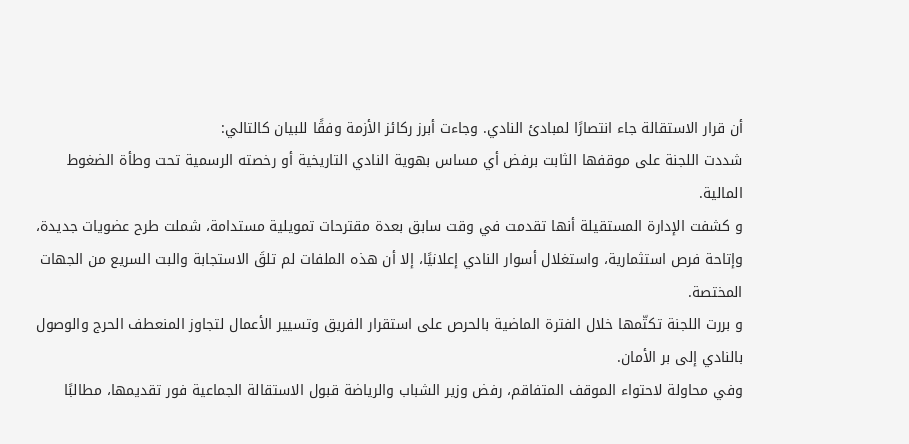أن قرار الاستقالة جاء انتصارًا لمبادئ النادي. وجاءت أبرز ركائز الأزمة وفقًا للبيان كالتالي:
شددت اللجنة على موقفها الثابت برفض أي مساس بهوية النادي التاريخية أو رخصته الرسمية تحت وطأة الضغوط المالية.
و كشفت الإدارة المستقيلة أنها تقدمت في وقت سابق بعدة مقترحات تمويلية مستدامة، شملت طرح عضويات جديدة، وإتاحة فرص استثمارية، واستغلال أسوار النادي إعلانيًا، إلا أن هذه الملفات لم تلقَ الاستجابة والبت السريع من الجهات المختصة.
و بررت اللجنة تكتّمها خلال الفترة الماضية بالحرص على استقرار الفريق وتسيير الأعمال لتجاوز المنعطف الحرج والوصول بالنادي إلى بر الأمان.
وفي محاولة لاحتواء الموقف المتفاقم، رفض وزير الشباب والرياضة قبول الاستقالة الجماعية فور تقديمها، مطالبًا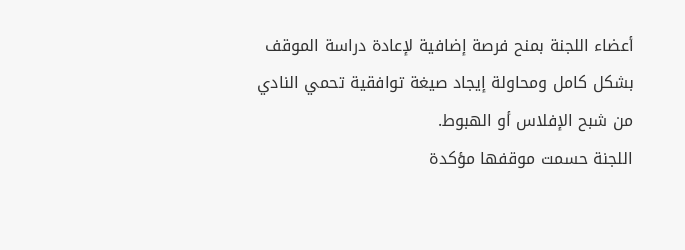أعضاء اللجنة بمنح فرصة إضافية لإعادة دراسة الموقف بشكل كامل ومحاولة إيجاد صيغة توافقية تحمي النادي من شبح الإفلاس أو الهبوط.
اللجنة حسمت موقفها مؤكدة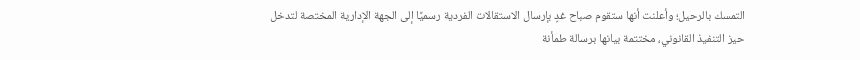التمسك بالرحيل؛ وأعلنت أنها ستقوم صباح غدٍ بإرسال الاستقالات الفردية رسميًا إلى الجهة الإدارية المختصة لتدخل حيز التنفيذ القانوني، مختتمة بيانها برسالة طمأنة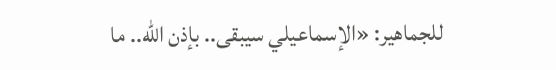للجماهير: «الإسماعيلي سيبقى.. بإذن الله.. ما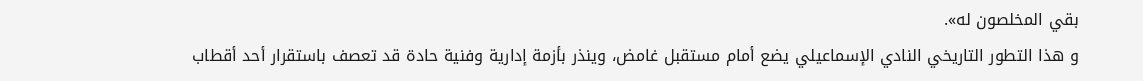بقي المخلصون له».
و هذا التطور التاريخي النادي الإسماعيلي يضع أمام مستقبل غامض، وينذر بأزمة إدارية وفنية حادة قد تعصف باستقرار أحد أقطاب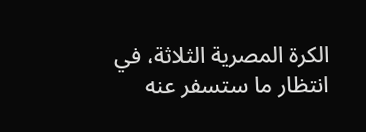الكرة المصرية الثلاثة، في انتظار ما ستسفر عنه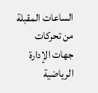الساعات المقبلة من تحركات جهات الإدارة الرياضية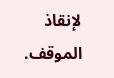لإنقاذ الموقف.